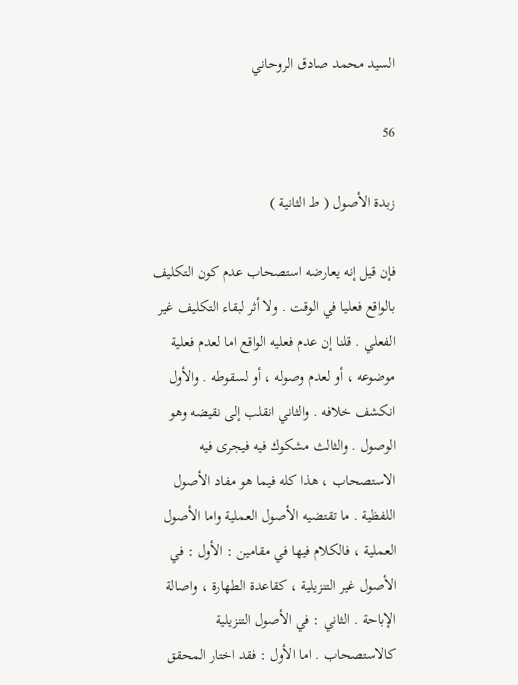السيد محمد صادق الروحاني

56

زبدة الأصول ( ط الثانية )

فإن قيل إنه يعارضه استصحاب عدم كون التكليف بالواقع فعليا في الوقت . ولا أثر لبقاء التكليف غير الفعلي . قلنا إن عدم فعليه الواقع اما لعدم فعلية موضوعه ، أو لعدم وصوله ، أو لسقوطه . والأول انكشف خلافه . والثاني انقلب إلى نقيضه وهو الوصول . والثالث مشكوك فيه فيجرى فيه الاستصحاب ، هذا كله فيما هو مفاد الأصول اللفظية . ما تقتضيه الأصول العملية واما الأصول العملية ، فالكلام فيها في مقامين : الأول : في الأصول غير التنزيلية ، كقاعدة الطهارة ، واصالة الإباحة . الثاني : في الأصول التنزيلية كالاستصحاب . اما الأول : فقد اختار المحقق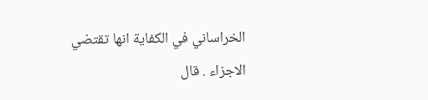الخراساني في الكفاية انها تقتضي الاجزاء . قال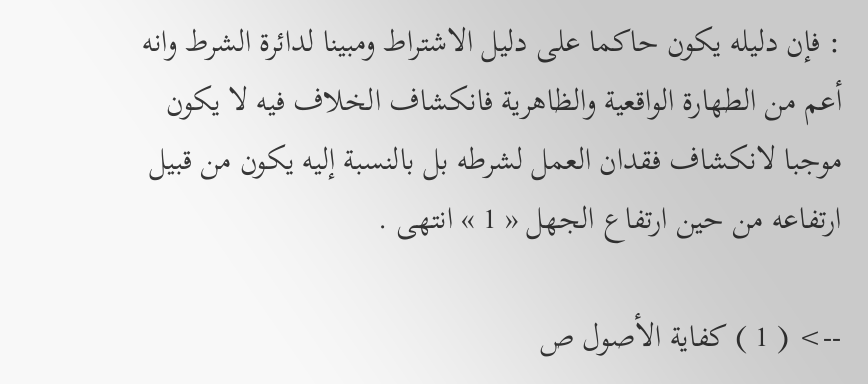: فإن دليله يكون حاكما على دليل الاشتراط ومبينا لدائرة الشرط وانه أعم من الطهارة الواقعية والظاهرية فانكشاف الخلاف فيه لا يكون موجبا لانكشاف فقدان العمل لشرطه بل بالنسبة إليه يكون من قبيل ارتفاعه من حين ارتفاع الجهل « 1 » انتهى .

--> ( 1 ) كفاية الأصول ص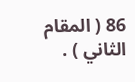86 ( المقام الثاني ) .